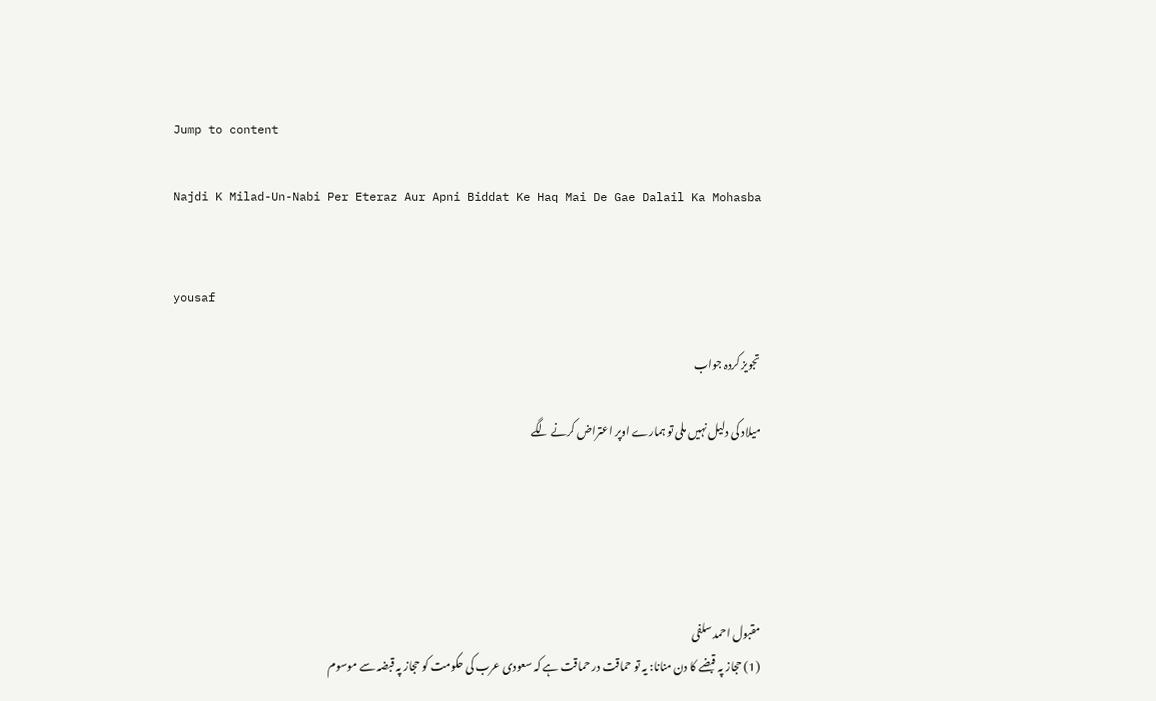Jump to content

Najdi K Milad-Un-Nabi Per Eteraz Aur Apni Biddat Ke Haq Mai De Gae Dalail Ka Mohasba


yousaf

تجویز کردہ جواب

میلاد کی دلیل نہیں ملی تو ہمارے اوپر اعتراض کرنے لگے





مقبول احمد سلفی
(1) حجاز پہ قبضے کا دن منانا: یہ تو حماقت در حماقت ہے کہ سعودی عرب کی حکومت کو حجاز پہ قبضہ سے موسوم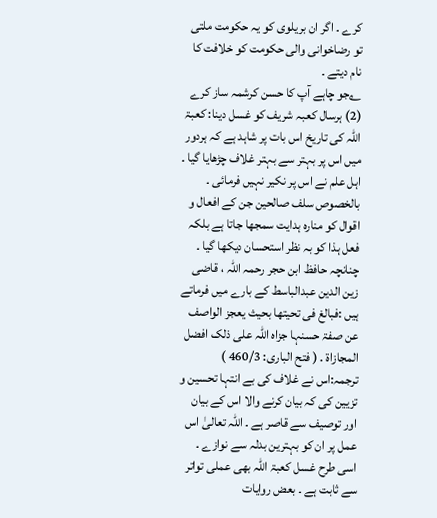کرے ۔ اگر ان بریلوی کو یہ حکومت ملتی تو رضاخوانی والی حکومت کو خلافت کا نام دیتے ۔
؎جو چاہے آپ کا حسن کرشمہ ساز کرے
(2) ہرسال كعبہ شریف کو غسل دینا: کعبۃ اللہ کی تاریخ اس بات پر شاہد ہے کہ ہردور میں اس پر بہتر سے بہتر غلاف چڑھایا گیا ۔ اہل علم نے اس پر نکیر نہیں فرمائی ۔ بالخصوص سلف صالحین جن کے افعال و اقوال کو منارہ ہدایت سمجھا جاتا ہے بلکہ فعل ہذا کو بہ نظر استحسان دیکھا گیا ۔
چنانچہ حافظ ابن حجر رحمہ اللہ ، قاضی زین الدین عبدالباسط کے بارے میں فرماتے ہیں :فبالغ فی تحیتھا بحیث یعجز الواصف عن صفۃ حسنہا جزاہ اللہ علی ذلک افضل المجازاۃ . ( فتح الباری: 460/3 )
ترجمہ:اس نے غلاف کی بے انتہا تحسین و تزیین کی کہ بیان کرنے والا اس کے بیان اور توصیف سے قاصر ہے ۔ اللہ تعالیٰ اس عمل پر ان کو بہترین بدلہ سے نوازے ۔
اسی طرح غسل کعبۃ اللہ بھی عملی تواتر سے ثابت ہے ۔ بعض روایات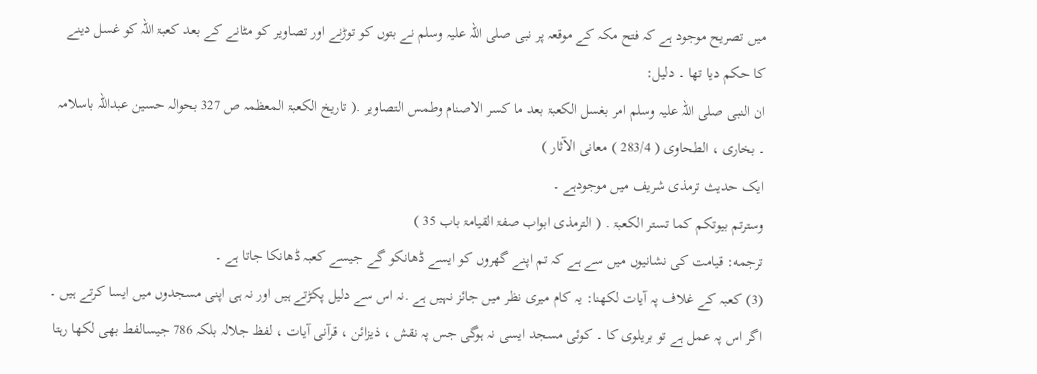میں تصریح موجود ہے کہ فتح مکہ کے موقعہ پر نبی صلی اللہ علیہ وسلم نے بتوں کو توڑنے اور تصاویر کو مٹانے کے بعد کعبۃ اللہ کو غسل دینے کا حکم دیا تھا ۔ دليل:
ان النبی صلی اللہ علیہ وسلم امر بغسل الکعبۃ بعد ما کسر الاصنام وطمس التصاویر .( تاریخ الکعبۃ المعظمہ ص 327 بحوالہ حسین عبداللہ باسلامہ ۔ بخاری ، الطحاوی ( 283/4 ) معانی الآثار )
ایک حدیث ترمذی شریف میں موجودہے ۔
وسترتم بیوتکم کما تستر الکعبۃ . ( الترمذی ابواب صفۃ القیامۃ باب 35 )
ترجمه: قیامت کی نشانیوں میں سے ہے کہ تم اپنے گھروں کو ایسے ڈھانکو گے جیسے کعبہ ڈھانکا جاتا ہے ۔
(3) کعبہ کے غلاف پہ آیات لکھنا: یہ کام میری نظر میں جائز نہیں ہے .نہ اس سے دلیل پکڑتے ہیں اور نہ ہی اپنی مسجدوں میں ایسا کرتے ہیں ۔ اگر اس پہ عمل ہے تو بریلوی کا ۔ کوئی مسجد ایسی نہ ہوگی جس پہ نقش ، ذیزائن ، قرآنی آیات ، لفظ جلالہ بلکہ 786 جیسالفط بھی لکھا رہتا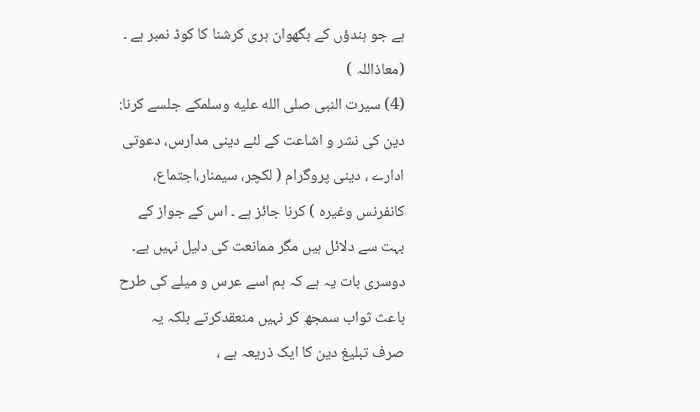ہے جو ہندؤں کے بگھوان ہری کرشنا کا کوڈ نمبر ہے ۔ (معاذاللہ )
(4) سیرت النبی صلى الله عليه وسلمکے جلسے کرنا: دین کی نشر و اشاعت کے لئے دینی مدارس، دعوتی ادارے ، دینی پروگرام ( لکچر، سیمنار،اجتماع، کانفرنس وغیرہ ) کرنا جائز ہے ۔ اس کے جواز کے بہت سے دلائل ہیں مگر ممانعت کی دلیل نہیں ہے۔ دوسری بات یہ ہے کہ ہم اسے عرس و میلے کی طرح باعث ثواب سمجھ کر نہیں منعقدکرتے بلکہ یہ صرف تبلیغ دین کا ایک ذریعہ ہے ،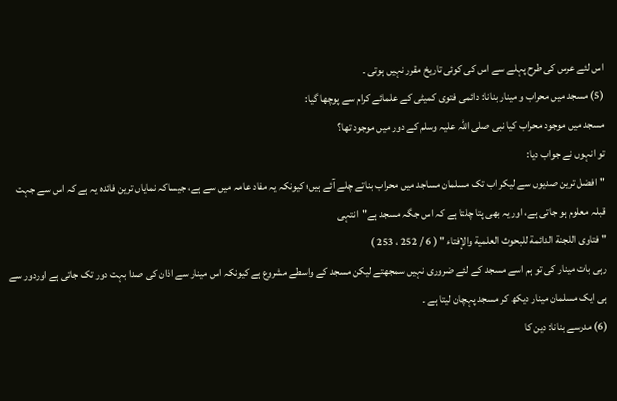اس لئے عرس کی طرح پہلے سے اس کی کوئی تاریخ مقرر نہیں ہوتی ۔
(5) مسجد میں محراب و مینار بنانا: دائمی فتوی کمیٹی کے علمائے کرام سے پوچھا گیا:
مسجد میں موجود محراب کیا نبی صلی اللہ علیہ وسلم کے دور میں موجود تھا؟
تو انہوں نے جواب دیا:
"افضل ترین صدیوں سے لیکر اب تک مسلمان مساجد میں محراب بناتے چلے آئے ہیں؛ کیونکہ یہ مفاد عامہ میں سے ہے، جیساکہ نمایاں ترین فائدہ یہ ہے کہ اس سے جہت قبلہ معلوم ہو جاتی ہے، اور یہ بھی پتا چلتا ہے کہ اس جگہ مسجد ہے"انتہی
" فتاوى اللجنة الدائمة للبحوث العلمية والإفتاء " ( 6 / 252 ، 253 )
رہی بات مینار کی تو ہم اسے مسجد کے لئے ضروری نہیں سمجھتے لیکن مسجد کے واسطے مشروع ہے کیونکہ اس مینار سے اذان کی صدا بہت دور تک جاتی ہے اوردور سے ہی ایک مسلمان مینار دیکھ کر مسجد پہچان لیتا ہے ۔
(6) مدرسے بنانا: دین کا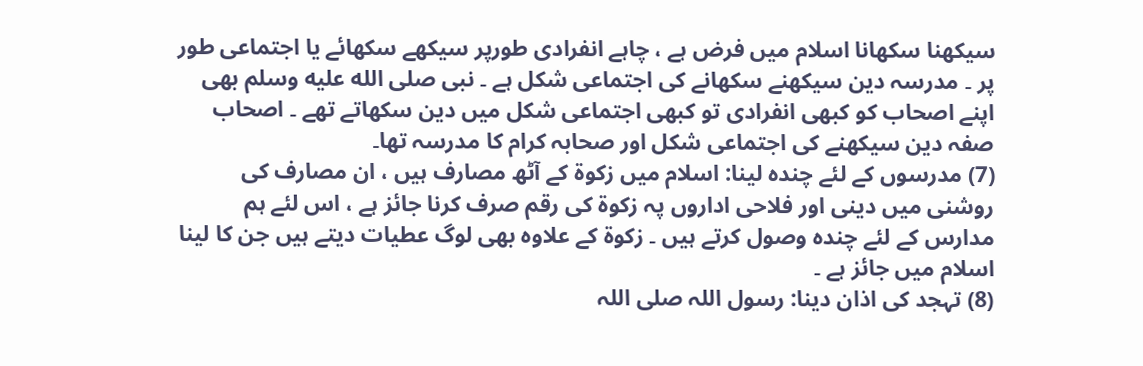سیکھنا سکھانا اسلام میں فرض ہے ، چاہے انفرادی طورپر سیکھے سکھائے یا اجتماعی طور پر ۔ مدرسہ دین سیکھنے سکھانے کی اجتماعی شکل ہے ۔ نبی صلى الله عليه وسلم بھی اپنے اصحاب کو کبھی انفرادی تو کبھی اجتماعی شکل میں دین سکھاتے تھے ۔ اصحاب صفہ دین سیکھنے کی اجتماعی شکل اور صحابہ کرام کا مدرسہ تھا۔
(7) مدرسوں کے لئے چندہ لینا: اسلام میں زکوۃ کے آٹھ مصارف ہیں ، ان مصارف کی روشنی میں دینی اور فلاحی اداروں پہ زکوۃ کی رقم صرف کرنا جائز ہے ، اس لئے ہم مدارس کے لئے چندہ وصول کرتے ہیں ۔ زکوۃ کے علاوہ بھی لوگ عطیات دیتے ہیں جن کا لینا اسلام میں جائز ہے ۔
(8) تہجد کی اذان دینا: رسول اللہ صلی اللہ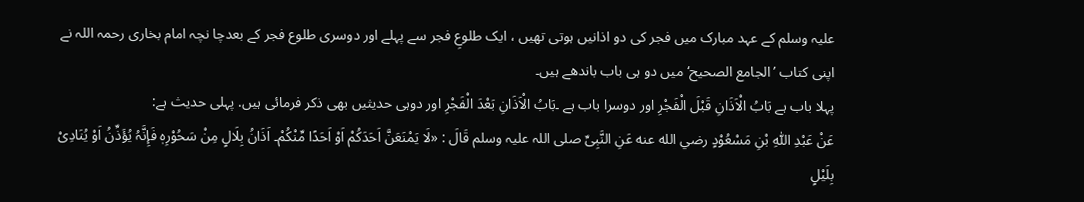علیہ وسلم کے عہد مبارک میں فجر کی دو اذانیں ہوتی تھیں ، ایک طلوعِ فجر سے پہلے اور دوسری طلوع فجر کے بعدچا نچہ امام بخاری رحمہ اللہ نے اپنی کتاب ’الجامع الصحیح‘ میں دو ہی باب باندھے ہیں۔
پہلا باب ہے بَابُ الْاَذَانِ قَبْلَ الْفَجْرِ اور دوسرا باب ہے ۔بَابُ الْاَذَانِ بَعْدَ الْفَجْرِ اور دوہی حدیثیں بھی ذکر فرمائی ہیں. پہلی حدیث ہے:
عَنْ عَبْدِ اللّٰہِ بْنِ مَسْعُوْدٍ رضي الله عنه عَنِ النَّبِیِّ صلی اللہ علیہ وسلم قَالَ : «لَا یَمْنَعَنَّ اَحَدَکُمْ اَوْ اَحَدًا مِّنْکُمْ۔ اَذَانُ بِلَالٍ مِنْ سَحُوْرِہٖ فَإِنَّہُ یُؤَذِّنُ اَوْ یُنَادِیْ بِلَیْلٍ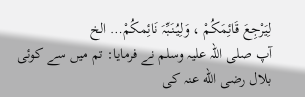لِیَرْجِعَ قَائِمَکُمْ ، وَلِیُنَبِّہَ نَائِمکُمْ… الخ
آپ صلی اللہ علیہ وسلم نے فرمایا: تم میں سے کوئی بلال رضی الله عنہ کی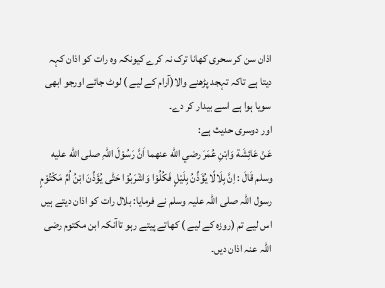اذان سن کر سحری کھانا ترک نہ کرے کیونکہ وہ رات کو اذان کہہ دیتا ہے تاکہ تہجد پڑھنے والا(آرام کے لیے ) لوٹ جائے اورجو ابھی سویا ہوا ہے اسے بیدار کر دے۔
اور دوسری حدیث ہے:
عَنْ عَائِشَة وَابْنِ عُمَرَ رضي الله عنهما اَنَّ رَسُوْلَ اللّٰہِ صلى الله عليه وسلم قَالَ : اِنَّ بِلَالًا یُؤَذِّنُ بِلَیْلٍ فَکُلُوْا وَاشْرَبُوْا حَتّٰی یُؤَذِّنَ ابْنُ اُمِّ مَکْتُوْمٍ
رسول اللہ صلی اللہ علیہ وسلم نے فرمایا: بلال رات کو اذان دیتے ہیں اس لیے تم (روزہ کے لیے ) کھاتے پیتے رہو تاآنکہ ابن مکتوم رضی اللہ عنہ اذان دیں۔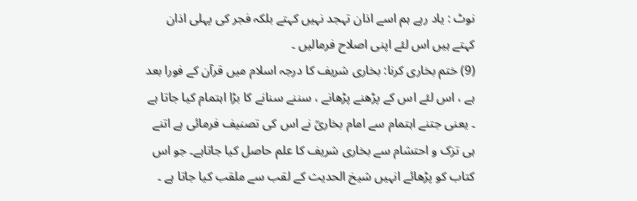نوٹ : یاد رہے ہم اسے اذان تہجد نہیں کہتے بلکہ فجر کی پہلی اذان کہتے ہیں اس لئے اپنی اصلاح فرمالیں ۔
(9) ختم بخاری کرنا: بخاری شریف کا درجہ اسلام میں قرآن کے فورا بعد ہے ، اس لئے اس کے پڑھنے پڑھانے ، سننے سنانے کا بڑا اہتمام کیا جاتا ہے ۔ یعنی جتنے اہتمام سے امام بخاریؒ نے اس کی تصنیف فرمائی ہے اتنے ہی تزک و احتشام سے بخاری شریف کا علم حاصل کیا جاتاہے۔ جو اس کتاب کو پڑھائے انہیں شیخ الحدیث کے لقب سے ملقب کیا جاتا ہے ۔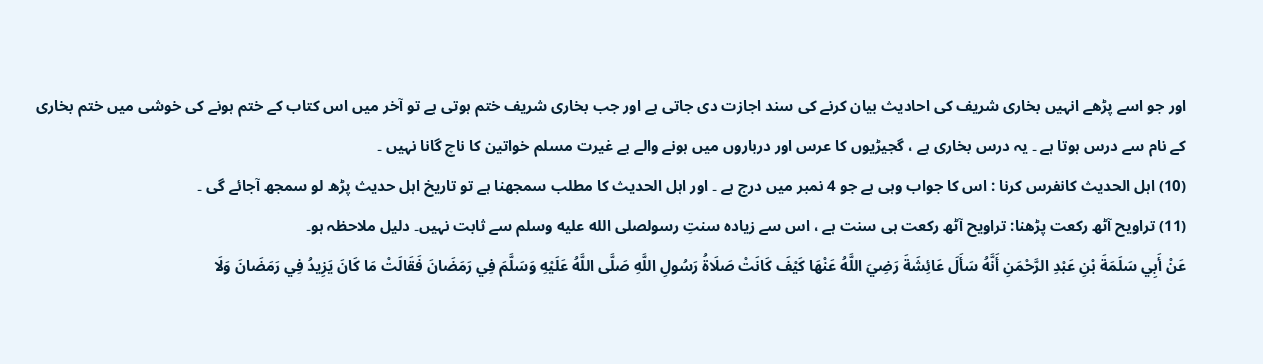اور جو اسے پڑھے انہیں بخاری شریف کی احادیث بیان کرنے کی سند اجازت دی جاتی ہے اور جب بخاری شریف ختم ہوتی ہے تو آخر میں اس کتاب کے ختم ہونے کی خوشی میں ختم بخاری کے نام سے درس ہوتا ہے ۔ یہ درس بخاری ہے ، گجیڑیوں کا عرس اور درباروں میں ہونے والے بے غیرت مسلم خواتین کا ناچ گانا نہیں ۔
(10) اہل الحدیث کانفرس کرنا : اس کا جواب وہی ہے جو 4 نمبر میں درج ہے ۔ اور اہل الحدیث کا مطلب سمجھنا ہے تو تاریخ اہل حدیث پڑھ لو سمجھ آجائے گی ۔
(11) تراویح آٹھ رکعت پڑھنا: تراویح آٹھ رکعت ہی سنت ہے ، اس سے زیادہ سنتِ رسولصلى الله عليه وسلم سے ثابت نہیں۔ دلیل ملاحظہ ہو۔
عَنْ أَبِي سَلَمَةَ بْنِ عَبْدِ الرَّحْمَنِ أَنَّهُ سَأَلَ عَائِشَةَ رَضِيَ اللَّهُ عَنْهَا کَيْفَ کَانَتْ صَلَاةُ رَسُولِ اللَّهِ صَلَّی اللَّهُ عَلَيْهِ وَسَلَّمَ فِي رَمَضَانَ فَقَالَتْ مَا کَانَ يَزِيدُ فِي رَمَضَانَ وَلَا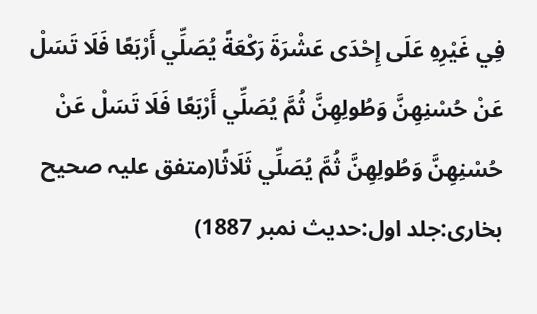فِي غَيْرِهِ عَلَی إِحْدَی عَشْرَةَ رَکْعَةً يُصَلِّي أَرْبَعًا فَلَا تَسَلْ عَنْ حُسْنِهِنَّ وَطُولِهِنَّ ثُمَّ يُصَلِّي أَرْبَعًا فَلَا تَسَلْ عَنْ حُسْنِهِنَّ وَطُولِهِنَّ ثُمَّ يُصَلِّي ثَلَاثًا(متفق علیہ صحیح بخاری:جلد اول:حدیث نمبر 1887)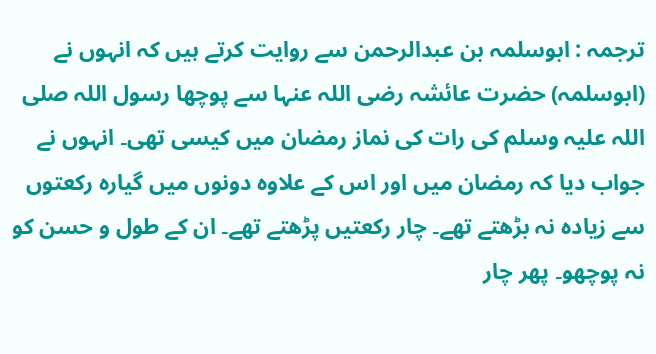ترجمہ : ابوسلمہ بن عبدالرحمن سے روایت کرتے ہیں کہ انہوں نے (ابوسلمہ) حضرت عائشہ رضی اللہ عنہا سے پوچھا رسول اللہ صلی اللہ علیہ وسلم کی رات کی نماز رمضان میں کیسی تھی۔ انہوں نے جواب دیا کہ رمضان میں اور اس کے علاوہ دونوں میں گیارہ رکعتوں سے زیادہ نہ بڑھتے تھے۔ چار رکعتیں پڑھتے تھے۔ ان کے طول و حسن کو نہ پوچھو۔ پھر چار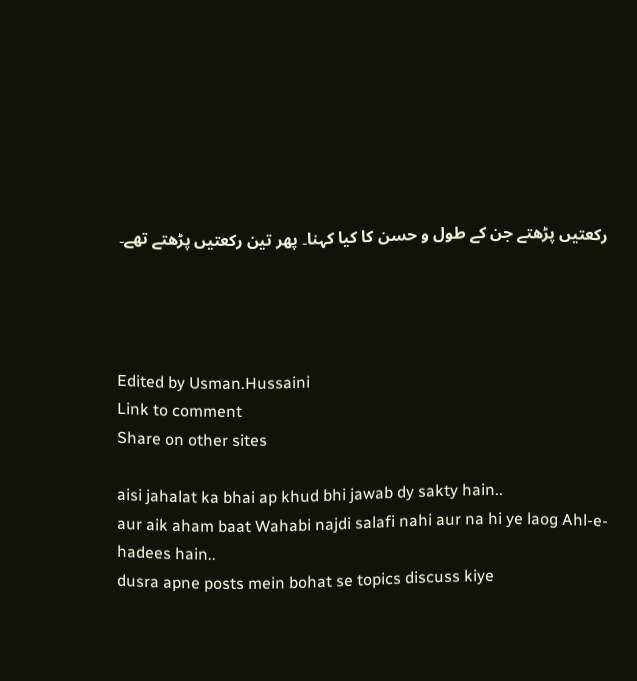رکعتیں پڑھتے جن کے طول و حسن کا کیا کہنا۔ پھر تین رکعتیں پڑھتے تھے۔




Edited by Usman.Hussaini
Link to comment
Share on other sites

aisi jahalat ka bhai ap khud bhi jawab dy sakty hain..
aur aik aham baat Wahabi najdi salafi nahi aur na hi ye laog Ahl-e-hadees hain..
dusra apne posts mein bohat se topics discuss kiye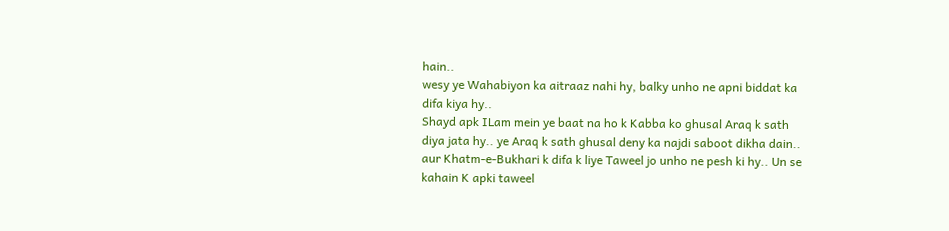hain..
wesy ye Wahabiyon ka aitraaz nahi hy, balky unho ne apni biddat ka difa kiya hy..
Shayd apk ILam mein ye baat na ho k Kabba ko ghusal Araq k sath diya jata hy.. ye Araq k sath ghusal deny ka najdi saboot dikha dain..
aur Khatm-e-Bukhari k difa k liye Taweel jo unho ne pesh ki hy.. Un se kahain K apki taweel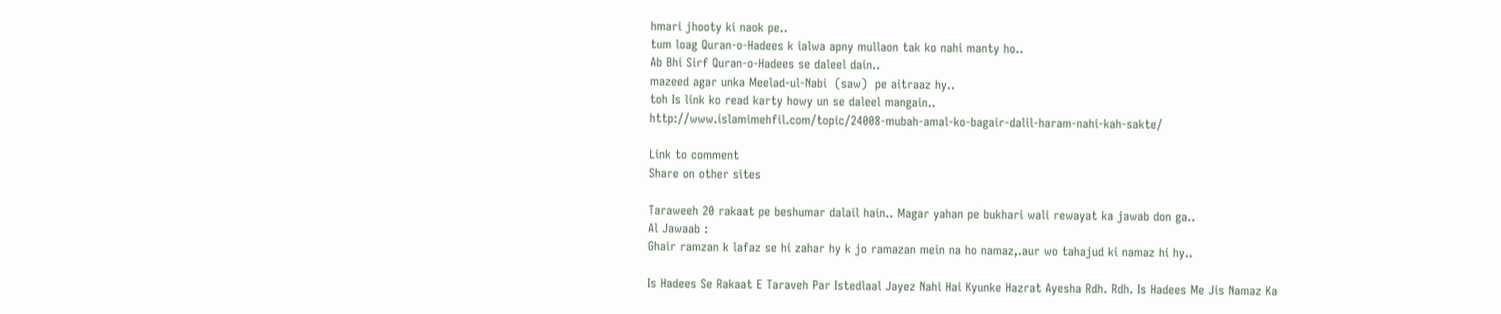hmari jhooty ki naok pe..
tum loag Quran-o-Hadees k ialwa apny mullaon tak ko nahi manty ho..
Ab Bhi Sirf Quran-o-Hadees se daleel dain..
mazeed agar unka Meelad-ul-Nabi  (saw)  pe aitraaz hy..
toh Is link ko read karty howy un se daleel mangain..
http://www.islamimehfil.com/topic/24008-mubah-amal-ko-bagair-dalil-haram-nahi-kah-sakte/

Link to comment
Share on other sites

Taraweeh 20 rakaat pe beshumar dalail hain.. Magar yahan pe bukhari wali rewayat ka jawab don ga..
Al Jawaab :
Ghair ramzan k lafaz se hi zahar hy k jo ramazan mein na ho namaz,.aur wo tahajud ki namaz hi hy..

Is Hadees Se Rakaat E Taraveh Par Istedlaal Jayez Nahi Hai Kyunke Hazrat Ayesha Rdh. Rdh. Is Hadees Me Jis Namaz Ka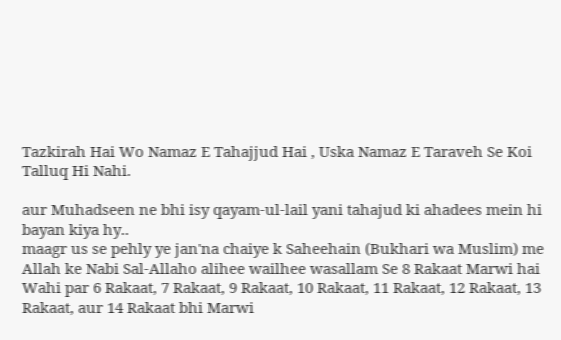Tazkirah Hai Wo Namaz E Tahajjud Hai , Uska Namaz E Taraveh Se Koi Talluq Hi Nahi.

aur Muhadseen ne bhi isy qayam-ul-lail yani tahajud ki ahadees mein hi bayan kiya hy..
maagr us se pehly ye jan'na chaiye k Saheehain (Bukhari wa Muslim) me Allah ke Nabi Sal-Allaho alihee wailhee wasallam Se 8 Rakaat Marwi hai Wahi par 6 Rakaat, 7 Rakaat, 9 Rakaat, 10 Rakaat, 11 Rakaat, 12 Rakaat, 13 Rakaat, aur 14 Rakaat bhi Marwi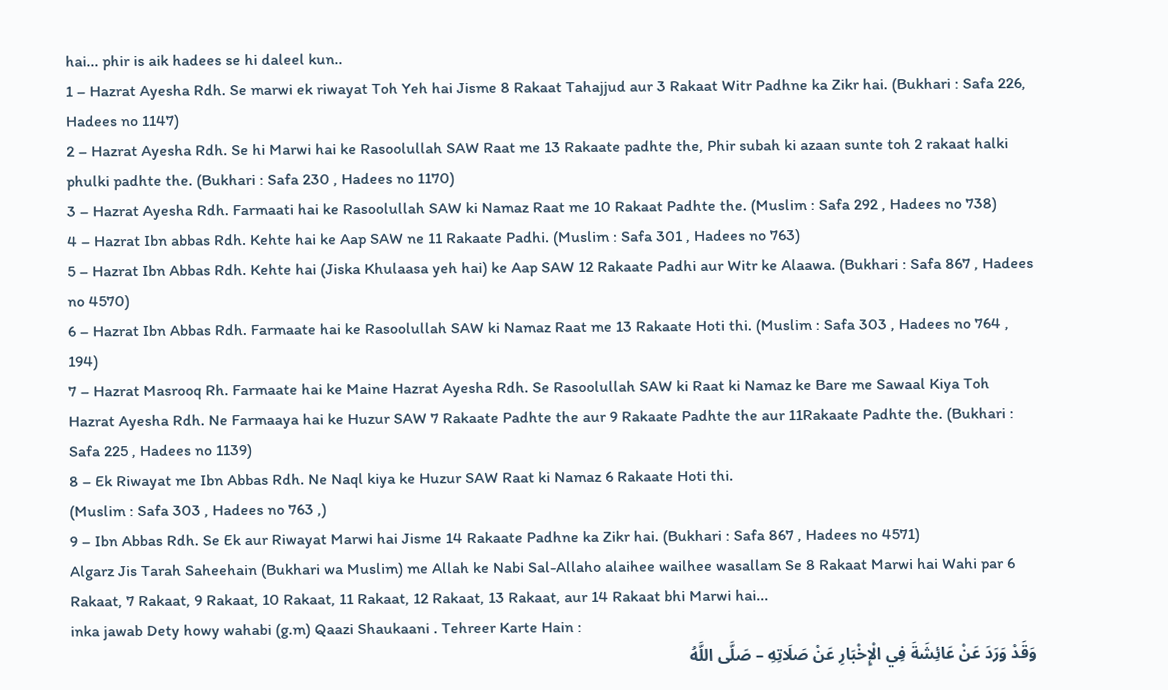hai... phir is aik hadees se hi daleel kun..
1 – Hazrat Ayesha Rdh. Se marwi ek riwayat Toh Yeh hai Jisme 8 Rakaat Tahajjud aur 3 Rakaat Witr Padhne ka Zikr hai. (Bukhari : Safa 226, Hadees no 1147)
2 – Hazrat Ayesha Rdh. Se hi Marwi hai ke Rasoolullah SAW Raat me 13 Rakaate padhte the, Phir subah ki azaan sunte toh 2 rakaat halki phulki padhte the. (Bukhari : Safa 230 , Hadees no 1170)
3 – Hazrat Ayesha Rdh. Farmaati hai ke Rasoolullah SAW ki Namaz Raat me 10 Rakaat Padhte the. (Muslim : Safa 292 , Hadees no 738)
4 – Hazrat Ibn abbas Rdh. Kehte hai ke Aap SAW ne 11 Rakaate Padhi. (Muslim : Safa 301 , Hadees no 763)
5 – Hazrat Ibn Abbas Rdh. Kehte hai (Jiska Khulaasa yeh hai) ke Aap SAW 12 Rakaate Padhi aur Witr ke Alaawa. (Bukhari : Safa 867 , Hadees no 4570)
6 – Hazrat Ibn Abbas Rdh. Farmaate hai ke Rasoolullah SAW ki Namaz Raat me 13 Rakaate Hoti thi. (Muslim : Safa 303 , Hadees no 764 , 194)
7 – Hazrat Masrooq Rh. Farmaate hai ke Maine Hazrat Ayesha Rdh. Se Rasoolullah SAW ki Raat ki Namaz ke Bare me Sawaal Kiya Toh Hazrat Ayesha Rdh. Ne Farmaaya hai ke Huzur SAW 7 Rakaate Padhte the aur 9 Rakaate Padhte the aur 11Rakaate Padhte the. (Bukhari : Safa 225 , Hadees no 1139)
8 – Ek Riwayat me Ibn Abbas Rdh. Ne Naql kiya ke Huzur SAW Raat ki Namaz 6 Rakaate Hoti thi.
(Muslim : Safa 303 , Hadees no 763 ,)
9 – Ibn Abbas Rdh. Se Ek aur Riwayat Marwi hai Jisme 14 Rakaate Padhne ka Zikr hai. (Bukhari : Safa 867 , Hadees no 4571)
Algarz Jis Tarah Saheehain (Bukhari wa Muslim) me Allah ke Nabi Sal-Allaho alaihee wailhee wasallam Se 8 Rakaat Marwi hai Wahi par 6 Rakaat, 7 Rakaat, 9 Rakaat, 10 Rakaat, 11 Rakaat, 12 Rakaat, 13 Rakaat, aur 14 Rakaat bhi Marwi hai...
inka jawab Dety howy wahabi (g.m) Qaazi Shaukaani . Tehreer Karte Hain :
وَقَدْ وَرَدَ عَنْ عَائِشَةَ فِي الْإِخْبَارِ عَنْ صَلَاتِهِ – صَلَّى اللَّهُ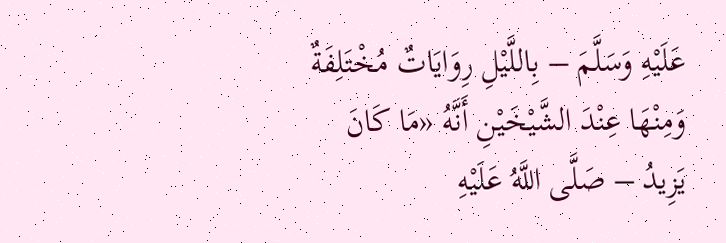عَلَيْهِ وَسَلَّمَ – بِاللَّيْلِ رِوَايَاتٌ مُخْتَلِفَةٌ
وَمِنْهَا عِنْدَ الشَّيْخَيْنِ أَنَّهُ «مَا كَانَ يَزِيدُ – صَلَّى اللَّهُ عَلَيْهِ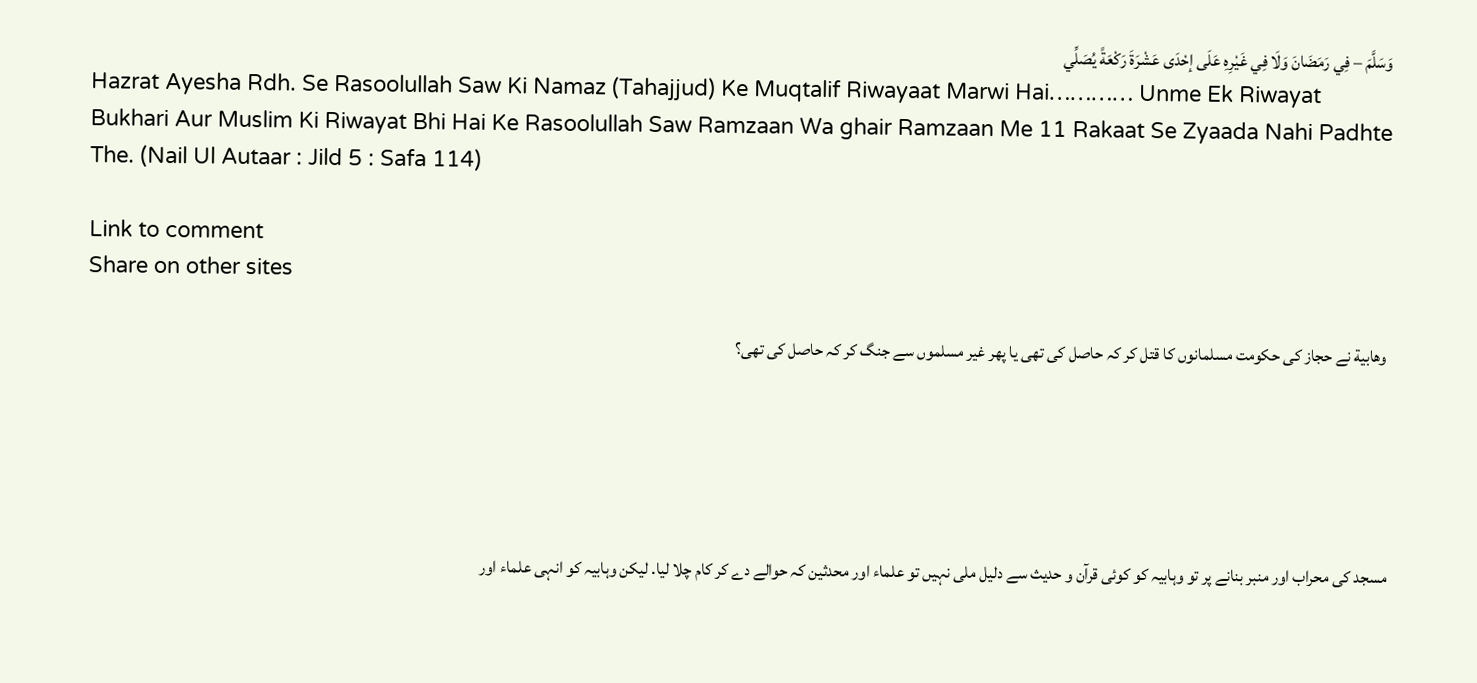وَسَلَّمَ – فِي رَمَضَانَ وَلَا فِي غَيْرِهِ عَلَى إحْدَى عَشْرَةَ رَكْعَةً يُصَلِّي
Hazrat Ayesha Rdh. Se Rasoolullah Saw Ki Namaz (Tahajjud) Ke Muqtalif Riwayaat Marwi Hai………… Unme Ek Riwayat Bukhari Aur Muslim Ki Riwayat Bhi Hai Ke Rasoolullah Saw Ramzaan Wa ghair Ramzaan Me 11 Rakaat Se Zyaada Nahi Padhte The. (Nail Ul Autaar : Jild 5 : Safa 114)

Link to comment
Share on other sites

 وهابية نے حجاز کی حکومت مسلمانوں کا قتل کر کہ حاصل کی تھی یا پھر غیر مسلموں سے جنگ کر کہ حاصل کی تھی؟





مسجد کی محراب اور منبر بنانے پر تو وہابیہ کو کوئی قرآن و حدیث سے دلیل ملی نہیں تو علماء اور محدثین کہ حوالے دے کر کام چلا لیا. لیکن وہابیہ کو انہی علماء اور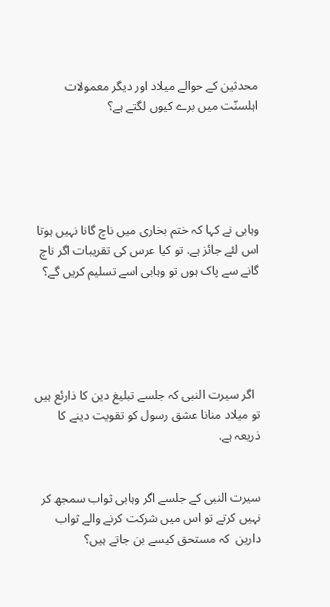محدثین کے حوالے میلاد اور دیگر معمولات اہلسنّت میں برے کیوں لگتے ہے؟





وہابی نے کہا کہ ختم بخاری میں ناچ گانا نہیں ہوتا اس لئے جائز ہے. تو کیا عرس کی تقریبات اگر ناچ گانے سے پاک ہوں تو وہابی اسے تسلیم کریں گے؟





  اگر سیرت النبی کہ جلسے تبلیغ دین کا ذارئع ہیں تو میلاد منانا عشق رسول کو تقویت دینے کا ذریعہ ہے.


سیرت النبی کے جلسے اگر وہابی ثواب سمجھ کر نہیں کرتے تو اس میں شرکت کرنے والے ثواب دارین  کہ مستحق کیسے بن جاتے ہیں؟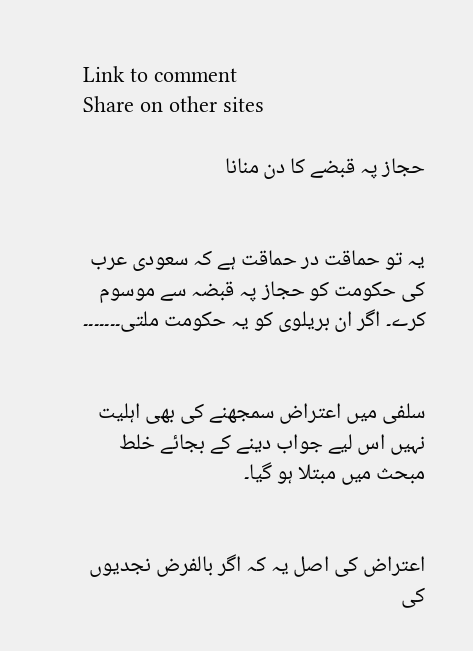Link to comment
Share on other sites

حجاز پہ قبضے کا دن منانا


یہ تو حماقت در حماقت ہے کہ سعودی عرب کی حکومت کو حجاز پہ قبضہ سے موسوم کرے۔ اگر ان بریلوی کو یہ حکومت ملتی۔۔۔۔۔۔۔


سلفی میں اعتراض سمجھنے کی بھی اہلیت نہیں اس لیے جواب دینے کے بجائے خلط مبحث میں مبتلا ہو گیا۔


اعتراض کی اصل یہ کہ اگر بالفرض نجدیوں کی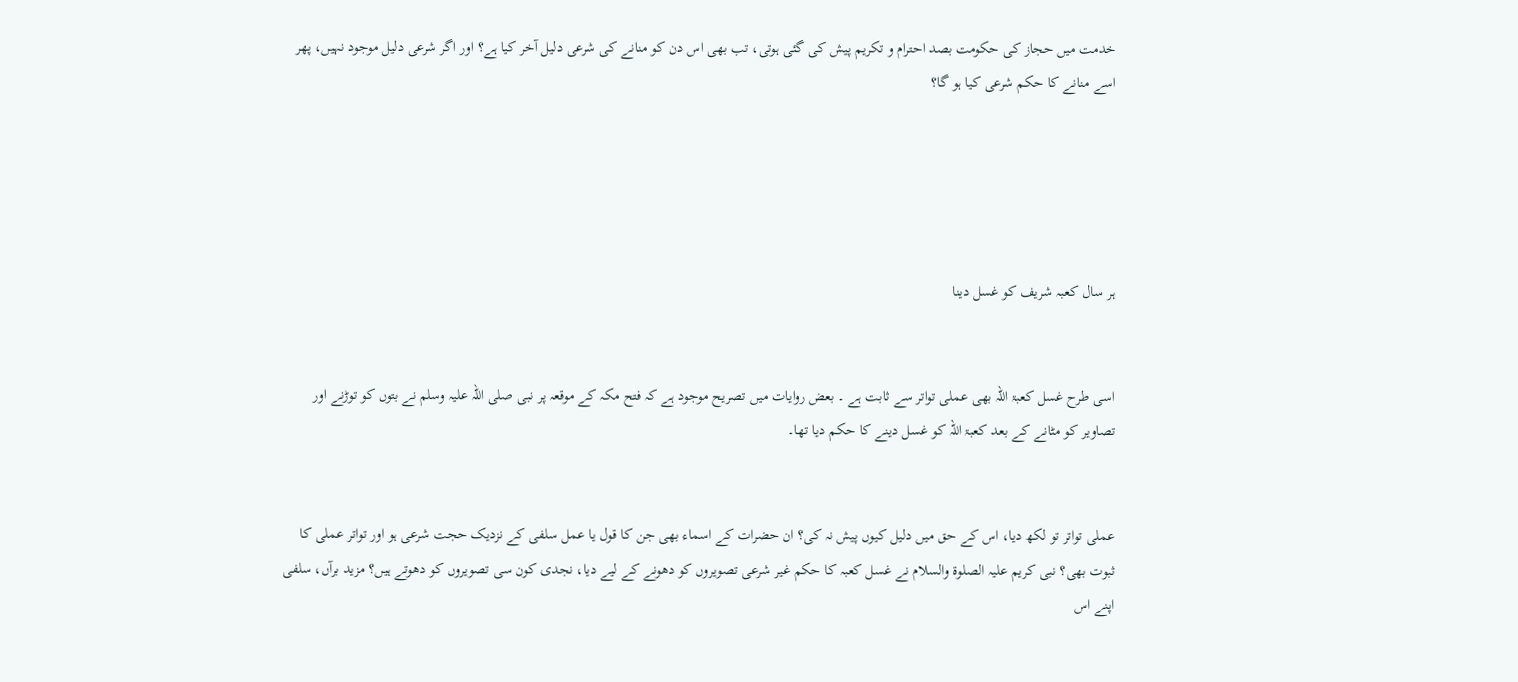خدمت میں حجاز کی حکومت بصد احترام و تکریم پیش کی گئی ہوتی، تب بھی اس دن کو منانے کی شرعی دلیل آخر کیا ہے؟ اور اگر شرعی دلیل موجود نہیں، پھر اسے منانے کا حکم شرعی کیا ہو گا؟





ہر سال کعبہ شریف کو غسل دینا


اسی طرح غسل کعبۃ اللہ بھی عملی تواتر سے ثابت ہے ۔ بعض روایات میں تصریح موجود ہے کہ فتح مکہ کے موقعہ پر نبی صلی اللہ علیہ وسلم نے بتوں کو توڑنے اور تصاویر کو مٹانے کے بعد کعبۃ اللہ کو غسل دینے کا حکم دیا تھا۔


عملی تواتر تو لکھ دیا، اس کے حق میں دلیل کیوں پیش نہ کی؟ ان حضرات کے اسماء بھی جن کا قول یا عمل سلفی کے نزدیک حجت شرعی ہو اور تواتر عملی کا ثبوت بھی؟ نبی کریم علیہ الصلوۃ والسلام نے غسل کعبہ کا حکم غیر شرعی تصویروں کو دھونے کے لیے دیا، نجدی کون سی تصویروں کو دھوتے ہیں؟ مزید برآں، سلفی اپنے اس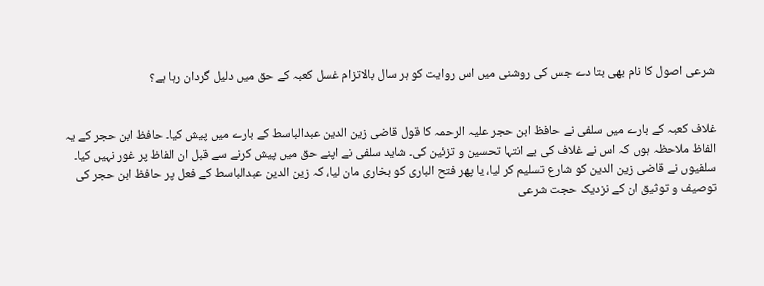شرعی اصول کا نام بھی بتا دے جس کی روشنی میں اس روایت کو ہر سال بالاتزام غسل کعبہ کے حق میں دلیل گردان رہا ہے؟


غلاف کعبہ کے بارے میں سلفی نے حافظ ابن حجر علیہ الرحمہ کا قول قاضی زین الدین عبدالباسط کے بارے میں پیش کیا۔ حافظ ابن حجر کے یہ الفاظ ملاحظہ ہوں کہ اس نے غلاف کی بے انتہا تحسین و تزئین کی۔ شاید سلفی نے اپنے حق میں پیش کرنے سے قبل ان الفاظ پر غور نہیں کیا۔ سلفیوں نے قاضی زین الدین کو شارع تسلیم کر لیا، یا پھر فتح الباری کو بخاری مان لیا، کہ زین الدین عبدالباسط کے فعل پر حافظ ابن حجر کی توصیف و توثیق ان کے نزدیک حجت شرعی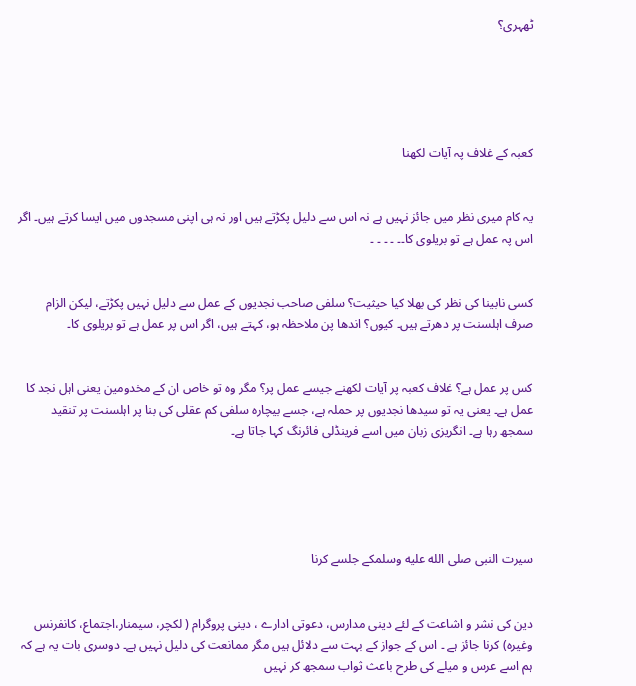ٹھہری؟





کعبہ کے غلاف پہ آیات لکھنا


یہ کام میری نظر میں جائز نہیں ہے نہ اس سے دلیل پکڑتے ہیں اور نہ ہی اپنی مسجدوں میں ایسا کرتے ہیں۔ اگر اس پہ عمل ہے تو بریلوی کا۔۔ ۔ ۔ ۔ ۔


کسی نابینا کی نظر کی بھلا کیا حیثیت؟ سلفی صاحب نجدیوں کے عمل سے دلیل نہیں پکڑتے، لیکن الزام صرف اہلسنت پر دھرتے ہیں۔ کیوں؟ اندھا پن ملاحظہ ہو، کہتے ہیں، اگر اس پر عمل ہے تو بریلوی کا۔


کس پر عمل ہے؟ غلاف کعبہ پر آیات لکھنے جیسے عمل پر؟ مگر وہ تو خاص ان کے مخدومین یعنی اہل نجد کا عمل ہے۔ یعنی یہ تو سیدھا نجدیوں پر حملہ ہے، جسے بیچارہ سلفی کم عقلی کی بنا پر اہلسنت پر تنقید سمجھ رہا ہے۔ انگریزی زبان میں اسے فرینڈلی فائرنگ کہا جاتا ہے۔





سیرت النبی صلى الله عليه وسلمکے جلسے کرنا


دین کی نشر و اشاعت کے لئے دینی مدارس، دعوتی ادارے ، دینی پروگرام ( لکچر، سیمنار،اجتماع، کانفرنس وغیرہ) کرنا جائز ہے ۔ اس کے جواز کے بہت سے دلائل ہیں مگر ممانعت کی دلیل نہیں ہے۔ دوسری بات یہ ہے کہ ہم اسے عرس و میلے کی طرح باعث ثواب سمجھ کر نہیں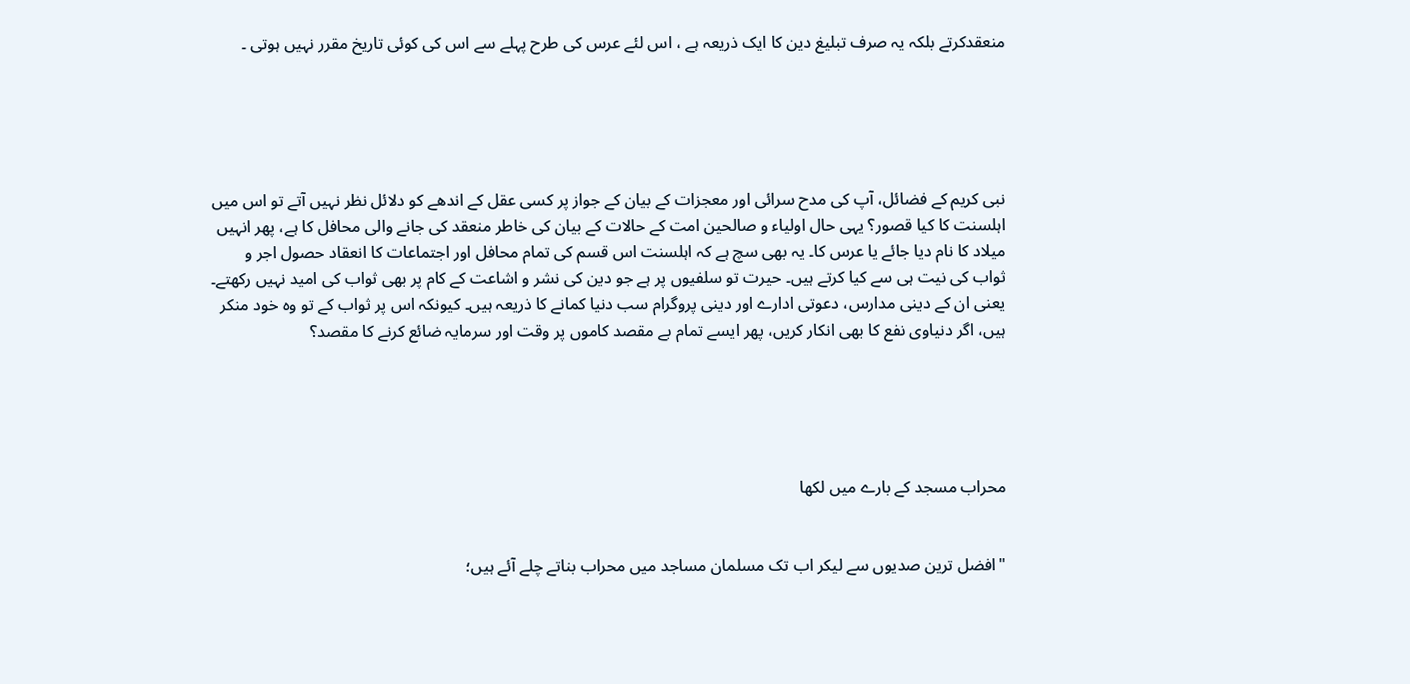منعقدکرتے بلکہ یہ صرف تبلیغ دین کا ایک ذریعہ ہے ، اس لئے عرس کی طرح پہلے سے اس کی کوئی تاریخ مقرر نہیں ہوتی ۔





نبی کریم کے فضائل، آپ کی مدح سرائی اور معجزات کے بیان کے جواز پر کسی عقل کے اندھے کو دلائل نظر نہیں آتے تو اس میں اہلسنت کا کیا قصور؟ یہی حال اولیاء و صالحین امت کے حالات کے بیان کی خاطر منعقد کی جانے والی محافل کا ہے، پھر انہیں میلاد کا نام دیا جائے یا عرس کا۔ یہ بھی سچ ہے کہ اہلسنت اس قسم کی تمام محافل اور اجتماعات کا انعقاد حصول اجر و ثواب کی نیت ہی سے کیا کرتے ہیں۔ حیرت تو سلفیوں پر ہے جو دین کی نشر و اشاعت کے کام پر بھی ثواب کی امید نہیں رکھتے۔ یعنی ان کے دینی مدارس، دعوتی ادارے اور دینی پروگرام سب دنیا کمانے کا ذریعہ ہیں۔ کیونکہ اس پر ثواب کے تو وہ خود منکر ہیں، اگر دنیاوی نفع کا بھی انکار کریں، پھر ایسے تمام بے مقصد کاموں پر وقت اور سرمایہ ضائع کرنے کا مقصد؟





محراب مسجد کے بارے میں لکھا


"افضل ترین صدیوں سے لیکر اب تک مسلمان مساجد میں محراب بناتے چلے آئے ہیں؛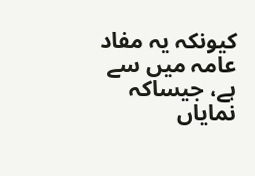کیونکہ یہ مفاد عامہ میں سے ہے، جیساکہ نمایاں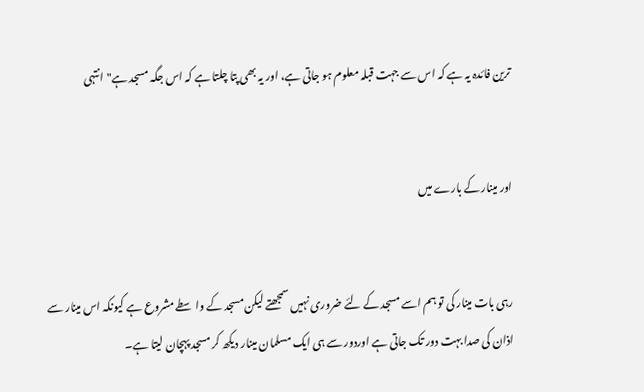ترین فائدہ یہ ہے کہ اس سے جہت قبلہ معلوم ہو جاتی ہے، اور یہ بھی پتا چلتا ہے کہ اس جگہ مسجد ہے"انتہی


اور مینار کے بارے میں


رہی بات مینار کی تو ہم اسے مسجد کے لئے ضروری نہیں سمجھتے لیکن مسجد کے واسطے مشروع ہے کیونکہ اس مینار سے اذان کی صدا بہت دور تک جاتی ہے اوردور سے ہی ایک مسلمان مینار دیکھ کر مسجد پہچان لیتا ہے۔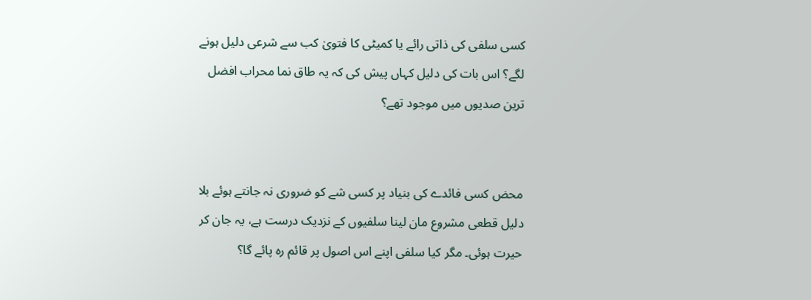کسی سلفی کی ذاتی رائے یا کمیٹی کا فتویٰ کب سے شرعی دلیل ہونے لگے؟ اس بات کی دلیل کہاں پیش کی کہ یہ طاق نما محراب افضل ترین صدیوں میں موجود تھے؟


محض کسی فائدے کی بنیاد پر کسی شے کو ضروری نہ جانتے ہوئے بلا دلیل قطعی مشروع مان لینا سلفیوں کے نزدیک درست ہے، یہ جان کر حیرت ہوئی۔ مگر کیا سلفی اپنے اس اصول پر قائم رہ پائے گا؟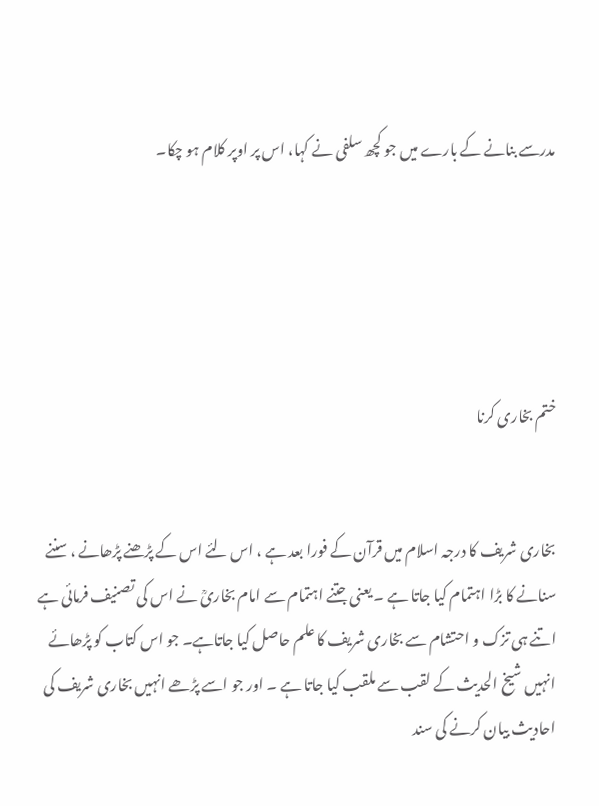مدرسے بنانے کے بارے میں جو کچھ سلفی نے کہا، اس پر اوپر کلام ہو چکا۔





ختم بخاری کرنا


بخاری شریف کا درجہ اسلام میں قرآن کے فورا بعد ہے ، اس لئے اس کے پڑھنے پڑھانے ، سننے سنانے کا بڑا اہتمام کیا جاتا ہے ۔ یعنی جتنے اہتمام سے امام بخاریؒ نے اس کی تصنیف فرمائی ہے اتنے ہی تزک و احتشام سے بخاری شریف کا علم حاصل کیا جاتاہے۔ جو اس کتاب کو پڑھائے انہیں شیخ الحدیث کے لقب سے ملقب کیا جاتا ہے ۔ اور جو اسے پڑھے انہیں بخاری شریف کی احادیث بیان کرنے کی سند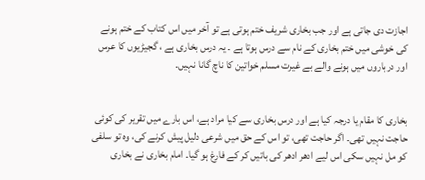اجازت دی جاتی ہے اور جب بخاری شریف ختم ہوتی ہے تو آخر میں اس کتاب کے ختم ہونے کی خوشی میں ختم بخاری کے نام سے درس ہوتا ہے ۔ یہ درس بخاری ہے ، گجیڑیوں کا عرس اور درباروں میں ہونے والے بے غیرت مسلم خواتین کا ناچ گانا نہیں۔


بخاری کا مقام یا درجہ کیا ہے اور درس بخاری سے کیا مراد ہے، اس بارے میں تقریر کی کوئی حاجت نہیں تھی۔ اگر حاجت تھی، تو اس کے حق میں شرعی دلیل پیش کرنے کی، وہ تو سلفی کو مل نہیں سکی اس لیے ادھر ادھر کی باتیں کر کے فارغ ہو گیا۔ امام بخاری نے بخاری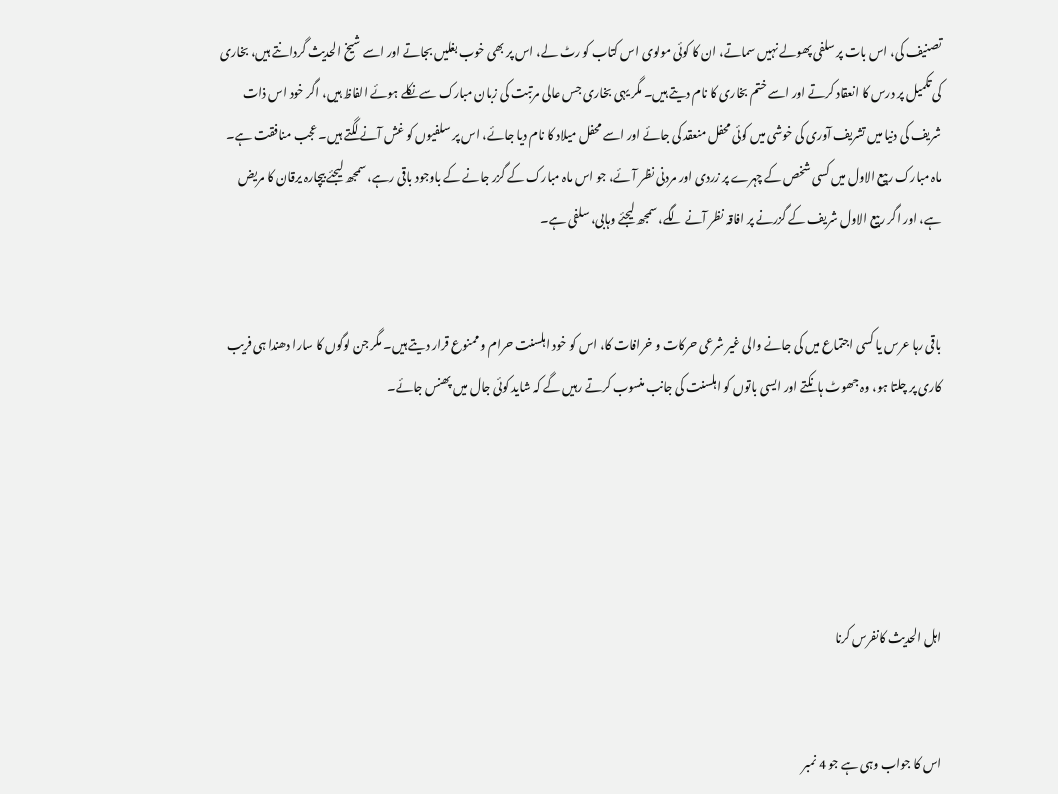تصنیف کی، اس بات پر سلفی پھولے نہیں سماتے، ان کا کوئی مولوی اس کتاب کو رٹ لے، اس پر بھی خوب بغلیں بجاتے اور اسے شیخ الحدیث گردانتے ہیں، بخاری کی تکمیل پر درس کا انعقاد کرتے اور اسے ختم بخاری کا نام دیتے ہیں۔ مگر یہی بخاری جس عالی مرتبت کی زبان مبارک سے نکلے ہوئے الفاظ ہیں، اگر خود اس ذات شریف کی دنیا میں تشریف آوری کی خوشی میں کوئی محفل منعقد کی جائے اور اسے محفل میلاد کا نام دیا جائے، اس پر سلفیوں کو غش آنے لگتے ہیں۔ عجب منافقت ہے۔ ماہ مبارک ربیع الاول میں کسی شخص کے چہرے پر زردی اور مردنی نظر آئے، جو اس ماہ مبارک کے گزر جانے کے باوجود باقی رہے، سمجھ لیجئے بیچارہ یرقان کا مریض ہے، اور اگر ربیع الاول شریف کے گزرنے پر افاقہ نظر آنے لگے، سمجھ لیجئے وہابی، سلفی ہے۔


باقی رہا عرس یا کسی اجتماع میں کی جانے والی غیر شرعی حرکات و خرافات کا، اس کو خود اہلسنت حرام و ممنوع قرار دیتے ہیں۔ مگر جن لوگوں کا سارا دھندا ہی فریب کاری پر چلتا ہو، وہ جھوٹ ہانکتے اور ایسی باتوں کو اہلسنت کی جانب منسوب کرتے رہیں گے کہ شاید کوئی جال میں پھنس جائے۔





اہل الحدیث کانفرس کرنا


اس کا جواب وہی ہے جو 4 نمبر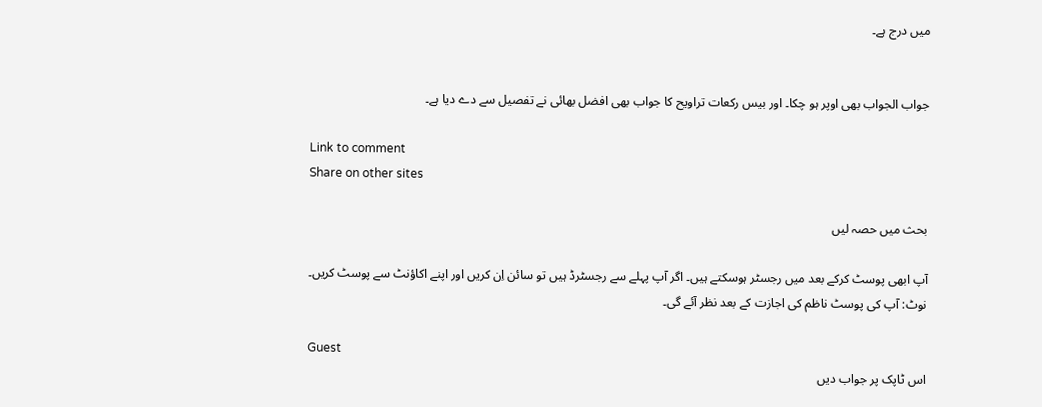میں درج ہے۔


جواب الجواب بھی اوپر ہو چکا۔ اور بیس رکعات تراویح کا جواب بھی افضل بھائی نے تفصیل سے دے دیا ہے۔

Link to comment
Share on other sites

بحث میں حصہ لیں

آپ ابھی پوسٹ کرکے بعد میں رجسٹر ہوسکتے ہیں۔ اگر آپ پہلے سے رجسٹرڈ ہیں تو سائن اِن کریں اور اپنے اکاؤنٹ سے پوسٹ کریں۔
نوٹ: آپ کی پوسٹ ناظم کی اجازت کے بعد نظر آئے گی۔

Guest
اس ٹاپک پر جواب دیں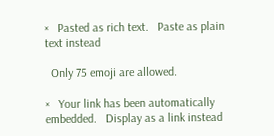×   Pasted as rich text.   Paste as plain text instead

  Only 75 emoji are allowed.

×   Your link has been automatically embedded.   Display as a link instead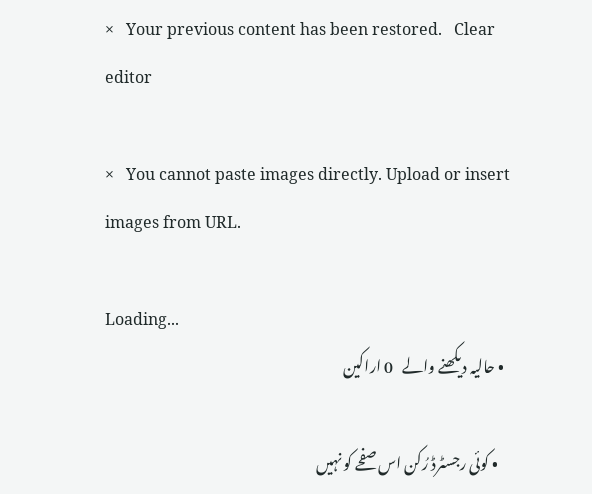×   Your previous content has been restored.   Clear editor

×   You cannot paste images directly. Upload or insert images from URL.

Loading...
  • حالیہ دیکھنے والے   0 اراکین

    • کوئی رجسٹرڈ رُکن اس صفحے کو نہیں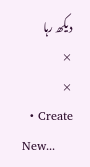دیکھ رہا
×
×
  • Create New...